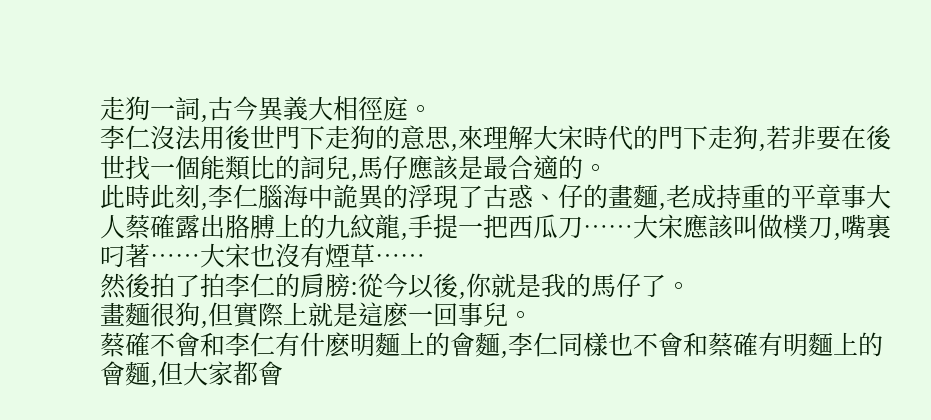走狗一詞,古今異義大相徑庭。
李仁沒法用後世門下走狗的意思,來理解大宋時代的門下走狗,若非要在後世找一個能類比的詞兒,馬仔應該是最合適的。
此時此刻,李仁腦海中詭異的浮現了古惑、仔的畫麵,老成持重的平章事大人蔡確露出胳膊上的九紋龍,手提一把西瓜刀……大宋應該叫做樸刀,嘴裏叼著……大宋也沒有煙草……
然後拍了拍李仁的肩膀:從今以後,你就是我的馬仔了。
畫麵很狗,但實際上就是這麽一回事兒。
蔡確不會和李仁有什麽明麵上的會麵,李仁同樣也不會和蔡確有明麵上的會麵,但大家都會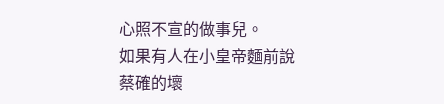心照不宣的做事兒。
如果有人在小皇帝麵前說蔡確的壞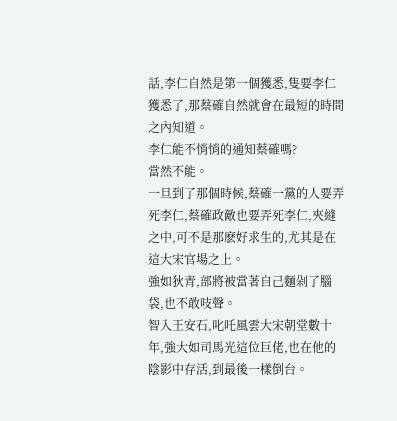話,李仁自然是第一個獲悉,隻要李仁獲悉了,那蔡確自然就會在最短的時間之內知道。
李仁能不悄悄的通知蔡確嗎?
當然不能。
一旦到了那個時候,蔡確一黨的人要弄死李仁,蔡確政敵也要弄死李仁,夾縫之中,可不是那麽好求生的,尤其是在這大宋官場之上。
強如狄青,部將被當著自己麵剁了腦袋,也不敢吱聲。
智入王安石,叱吒風雲大宋朝堂數十年,強大如司馬光這位巨佬,也在他的陰影中存活,到最後一樣倒台。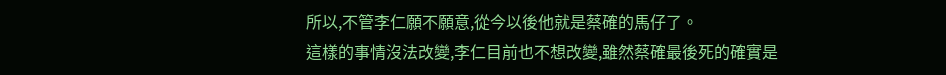所以,不管李仁願不願意,從今以後他就是蔡確的馬仔了。
這樣的事情沒法改變,李仁目前也不想改變,雖然蔡確最後死的確實是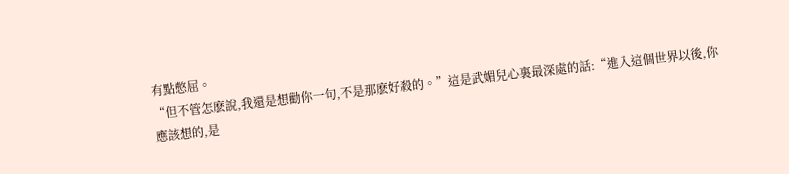有點憋屈。
“但不管怎麽說,我還是想勸你一句,不是那麽好殺的。”這是武媚兒心裏最深處的話:“進入這個世界以後,你應該想的,是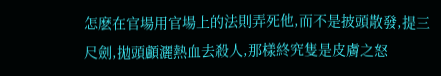怎麽在官場用官場上的法則弄死他,而不是披頭散發,提三尺劍,拋頭顱灑熱血去殺人,那樣終究隻是皮膚之怒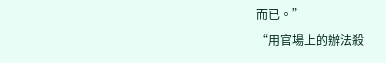而已。”
“用官場上的辦法殺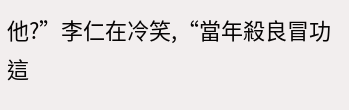他?”李仁在冷笑,“當年殺良冒功這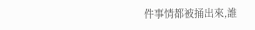件事情都被捅出來,誰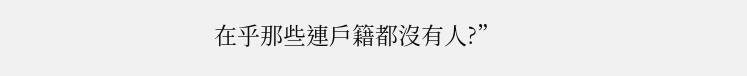在乎那些連戶籍都沒有人?”